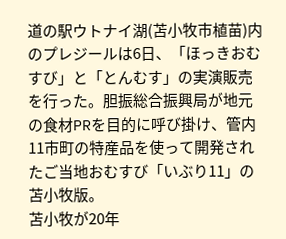道の駅ウトナイ湖(苫小牧市植苗)内のプレジールは6日、「ほっきおむすび」と「とんむす」の実演販売を行った。胆振総合振興局が地元の食材PRを目的に呼び掛け、管内11市町の特産品を使って開発されたご当地おむすび「いぶり11」の苫小牧版。
苫小牧が20年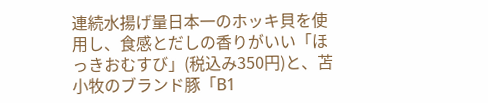連続水揚げ量日本一のホッキ貝を使用し、食感とだしの香りがいい「ほっきおむすび」(税込み350円)と、苫小牧のブランド豚「B1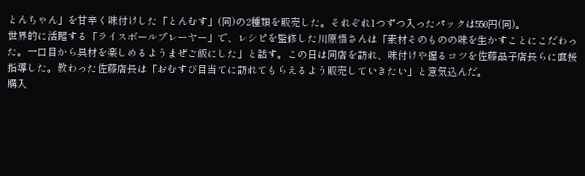とんちゃん」を甘辛く味付けした「とんむす」(同)の2種類を販売した。それぞれ1つずつ入ったパックは550円(同)。
世界的に活躍する「ライスボールプレーヤー」で、レシピを監修した川原悟さんは「素材そのものの味を生かすことにこだわった。一口目から具材を楽しめるようまぜご飯にした」と話す。この日は同店を訪れ、味付けや握るコツを佐藤晶子店長らに直接指導した。教わった佐藤店長は「おむすび目当てに訪れてもらえるよう販売していきたい」と意気込んだ。
購入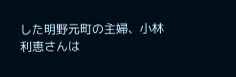した明野元町の主婦、小林利恵さんは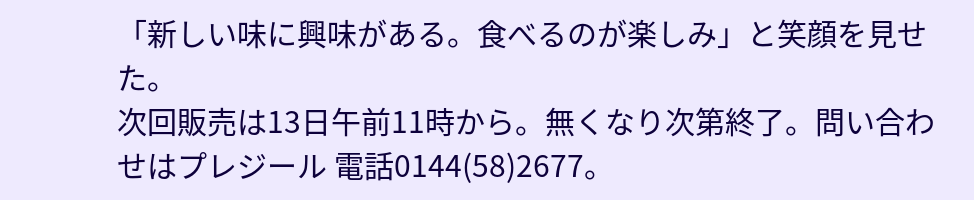「新しい味に興味がある。食べるのが楽しみ」と笑顔を見せた。
次回販売は13日午前11時から。無くなり次第終了。問い合わせはプレジール 電話0144(58)2677。